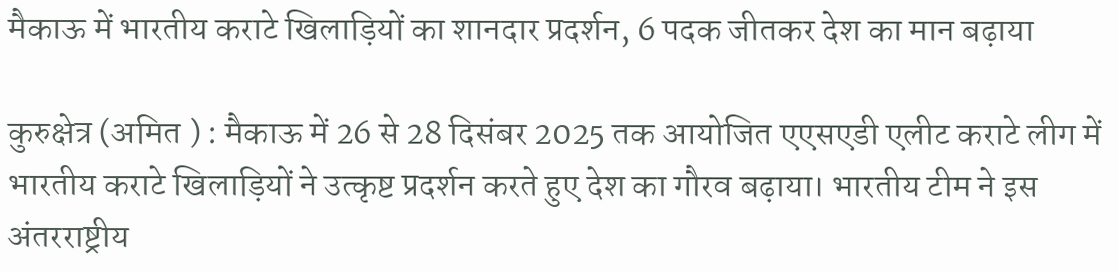मैकाऊ में भारतीय कराटे खिलाड़ियों का शानदार प्रदर्शन, 6 पदक जीतकर देश का मान बढ़ाया

कुरुक्षेत्र (अमित ) : मैकाऊ में 26 से 28 दिसंबर 2025 तक आयोजित एएसएडी एलीट कराटे लीग में भारतीय कराटे खिलाड़ियों ने उत्कृष्ट प्रदर्शन करते हुए देश का गौरव बढ़ाया। भारतीय टीम ने इस अंतरराष्ट्रीय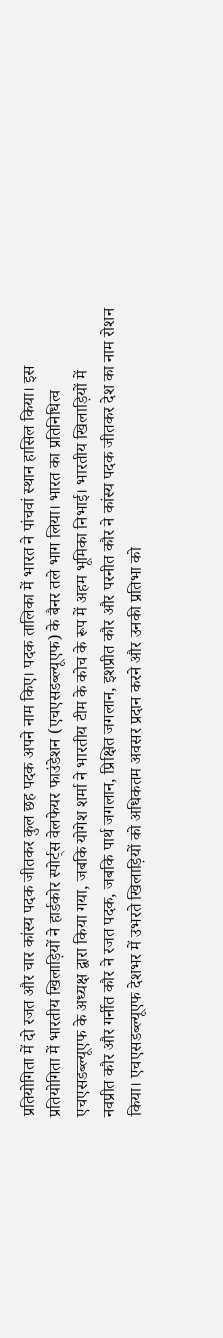प्रतियोगिता में दो रजत और चार कांस्य पदक जीतकर कुल छह पदक अपने नाम किए। पदक तालिका में भारत ने पांचवां स्थान हासिल किया। इस प्रतियोगिता में भारतीय खिलाड़ियों ने हार्डकोर स्पोर्ट्स वेलफेयर फाउंडेशन (एचएसडब्ल्यूएफ) के बैनर तले भाग लिया। भारत का प्रतिनिधित्व एचएसडब्ल्यूएफ के अध्यक्ष द्वारा किया गया, जबकि योगेश शर्मा ने भारतीय टीम के कोच के रूप में अहम भूमिका निभाई। भारतीय खिलाड़ियों में
नवप्रीत कौर और गर्नीत कौर ने रजत पदक, जबकि पार्थ जगलान, प्रिक्षित जगलान, इशप्रीत कौर और परनीत कौर ने कांस्य पदक जीतकर देश का नाम रोशन किया। एचएसडब्ल्यूएफ देशभर में उभरते खिलाड़ियों को अधिकतम अवसर प्रदान करने और उनकी प्रतिभा को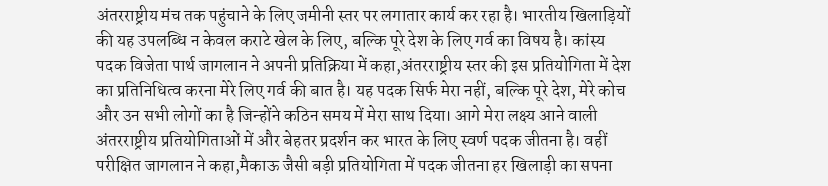अंतरराष्ट्रीय मंच तक पहुंचाने के लिए जमीनी स्तर पर लगातार कार्य कर रहा है। भारतीय खिलाड़ियों की यह उपलब्धि न केवल कराटे खेल के लिए, बल्कि पूरे देश के लिए गर्व का विषय है। कांस्य पदक विजेता पार्थ जागलान ने अपनी प्रतिक्रिया में कहा,अंतरराष्ट्रीय स्तर की इस प्रतियोगिता में देश का प्रतिनिधित्व करना मेरे लिए गर्व की बात है। यह पदक सिर्फ मेरा नहीं, बल्कि पूरे देश, मेरे कोच और उन सभी लोगों का है जिन्होंने कठिन समय में मेरा साथ दिया। आगे मेरा लक्ष्य आने वाली अंतरराष्ट्रीय प्रतियोगिताओं में और बेहतर प्रदर्शन कर भारत के लिए स्वर्ण पदक जीतना है। वहीं परीक्षित जागलान ने कहा,मैकाऊ जैसी बड़ी प्रतियोगिता में पदक जीतना हर खिलाड़ी का सपना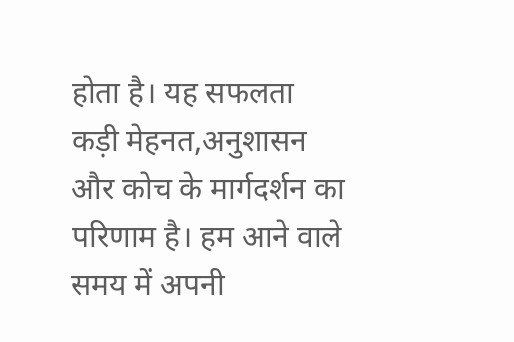होता है। यह सफलता कड़ी मेहनत,अनुशासन और कोच के मार्गदर्शन का परिणाम है। हम आने वाले समय में अपनी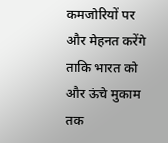कमजोरियों पर और मेहनत करेंगे ताकि भारत को और ऊंचे मुकाम तक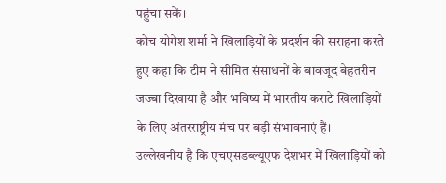पहुंचा सकें।
कोच योगेश शर्मा ने खिलाड़ियों के प्रदर्शन की सराहना करते हुए कहा कि टीम ने सीमित संसाधनों के बावजूद बेहतरीन जज्बा दिखाया है और भविष्य में भारतीय कराटे खिलाड़ियों के लिए अंतरराष्ट्रीय मंच पर बड़ी संभावनाएं हैं।
उल्लेखनीय है कि एचएसडब्ल्यूएफ देशभर में खिलाड़ियों को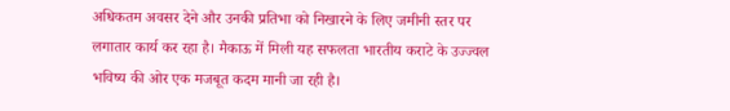अधिकतम अवसर देने और उनकी प्रतिभा को निखारने के लिए जमीनी स्तर पर लगातार कार्य कर रहा है। मैकाऊ में मिली यह सफलता भारतीय कराटे के उज्ज्वल भविष्य की ओर एक मजबूत कदम मानी जा रही है।